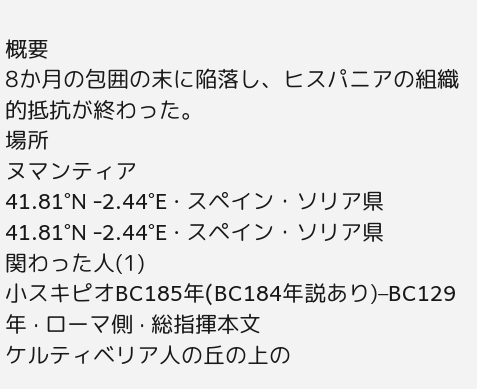概要
8か月の包囲の末に陥落し、ヒスパニアの組織的抵抗が終わった。
場所
ヌマンティア
41.81°N -2.44°E · スペイン・ソリア県
41.81°N -2.44°E · スペイン・ソリア県
関わった人(1)
小スキピオBC185年(BC184年説あり)–BC129年 · ローマ側 · 総指揮本文
ケルティベリア人の丘の上の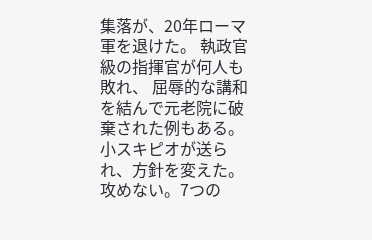集落が、20年ローマ軍を退けた。 執政官級の指揮官が何人も敗れ、 屈辱的な講和を結んで元老院に破棄された例もある。
小スキピオが送られ、方針を変えた。 攻めない。7つの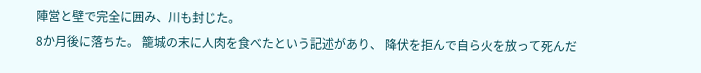陣営と壁で完全に囲み、川も封じた。
8か月後に落ちた。 籠城の末に人肉を食べたという記述があり、 降伏を拒んで自ら火を放って死んだ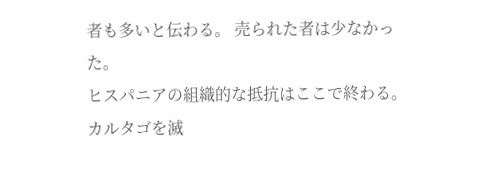者も多いと伝わる。 売られた者は少なかった。
ヒスパニアの組織的な抵抗はここで終わる。 カルタゴを滅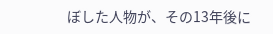ぼした人物が、その13年後に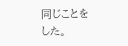同じことをした。